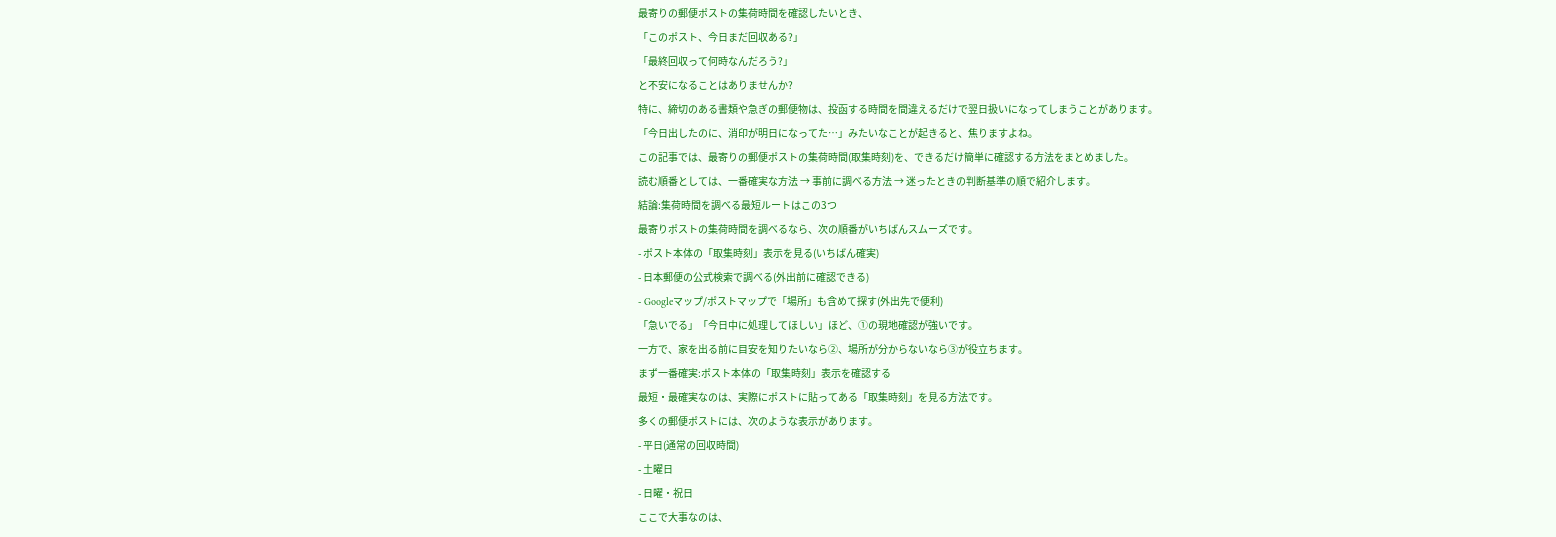最寄りの郵便ポストの集荷時間を確認したいとき、
「このポスト、今日まだ回収ある?」
「最終回収って何時なんだろう?」
と不安になることはありませんか?
特に、締切のある書類や急ぎの郵便物は、投函する時間を間違えるだけで翌日扱いになってしまうことがあります。
「今日出したのに、消印が明日になってた…」みたいなことが起きると、焦りますよね。
この記事では、最寄りの郵便ポストの集荷時間(取集時刻)を、できるだけ簡単に確認する方法をまとめました。
読む順番としては、一番確実な方法 → 事前に調べる方法 → 迷ったときの判断基準の順で紹介します。
結論:集荷時間を調べる最短ルートはこの3つ
最寄りポストの集荷時間を調べるなら、次の順番がいちばんスムーズです。
- ポスト本体の「取集時刻」表示を見る(いちばん確実)
- 日本郵便の公式検索で調べる(外出前に確認できる)
- Googleマップ/ポストマップで「場所」も含めて探す(外出先で便利)
「急いでる」「今日中に処理してほしい」ほど、①の現地確認が強いです。
一方で、家を出る前に目安を知りたいなら②、場所が分からないなら③が役立ちます。
まず一番確実:ポスト本体の「取集時刻」表示を確認する
最短・最確実なのは、実際にポストに貼ってある「取集時刻」を見る方法です。
多くの郵便ポストには、次のような表示があります。
- 平日(通常の回収時間)
- 土曜日
- 日曜・祝日
ここで大事なのは、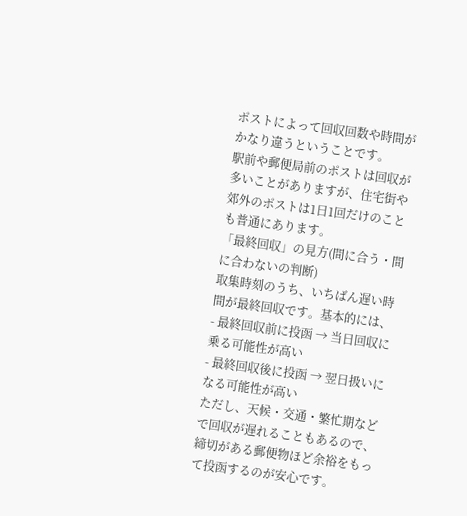ポストによって回収回数や時間がかなり違うということです。
駅前や郵便局前のポストは回収が多いことがありますが、住宅街や郊外のポストは1日1回だけのことも普通にあります。
「最終回収」の見方(間に合う・間に合わないの判断)
取集時刻のうち、いちばん遅い時間が最終回収です。基本的には、
- 最終回収前に投函 → 当日回収に乗る可能性が高い
- 最終回収後に投函 → 翌日扱いになる可能性が高い
ただし、天候・交通・繁忙期などで回収が遅れることもあるので、締切がある郵便物ほど余裕をもって投函するのが安心です。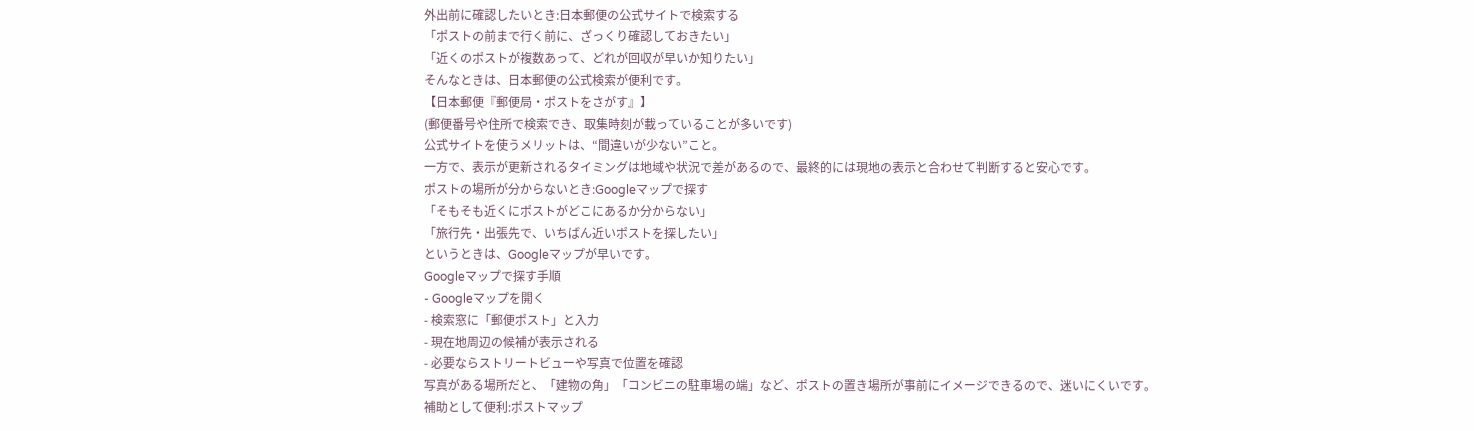外出前に確認したいとき:日本郵便の公式サイトで検索する
「ポストの前まで行く前に、ざっくり確認しておきたい」
「近くのポストが複数あって、どれが回収が早いか知りたい」
そんなときは、日本郵便の公式検索が便利です。
【日本郵便『郵便局・ポストをさがす』】
(郵便番号や住所で検索でき、取集時刻が載っていることが多いです)
公式サイトを使うメリットは、“間違いが少ない”こと。
一方で、表示が更新されるタイミングは地域や状況で差があるので、最終的には現地の表示と合わせて判断すると安心です。
ポストの場所が分からないとき:Googleマップで探す
「そもそも近くにポストがどこにあるか分からない」
「旅行先・出張先で、いちばん近いポストを探したい」
というときは、Googleマップが早いです。
Googleマップで探す手順
- Googleマップを開く
- 検索窓に「郵便ポスト」と入力
- 現在地周辺の候補が表示される
- 必要ならストリートビューや写真で位置を確認
写真がある場所だと、「建物の角」「コンビニの駐車場の端」など、ポストの置き場所が事前にイメージできるので、迷いにくいです。
補助として便利:ポストマップ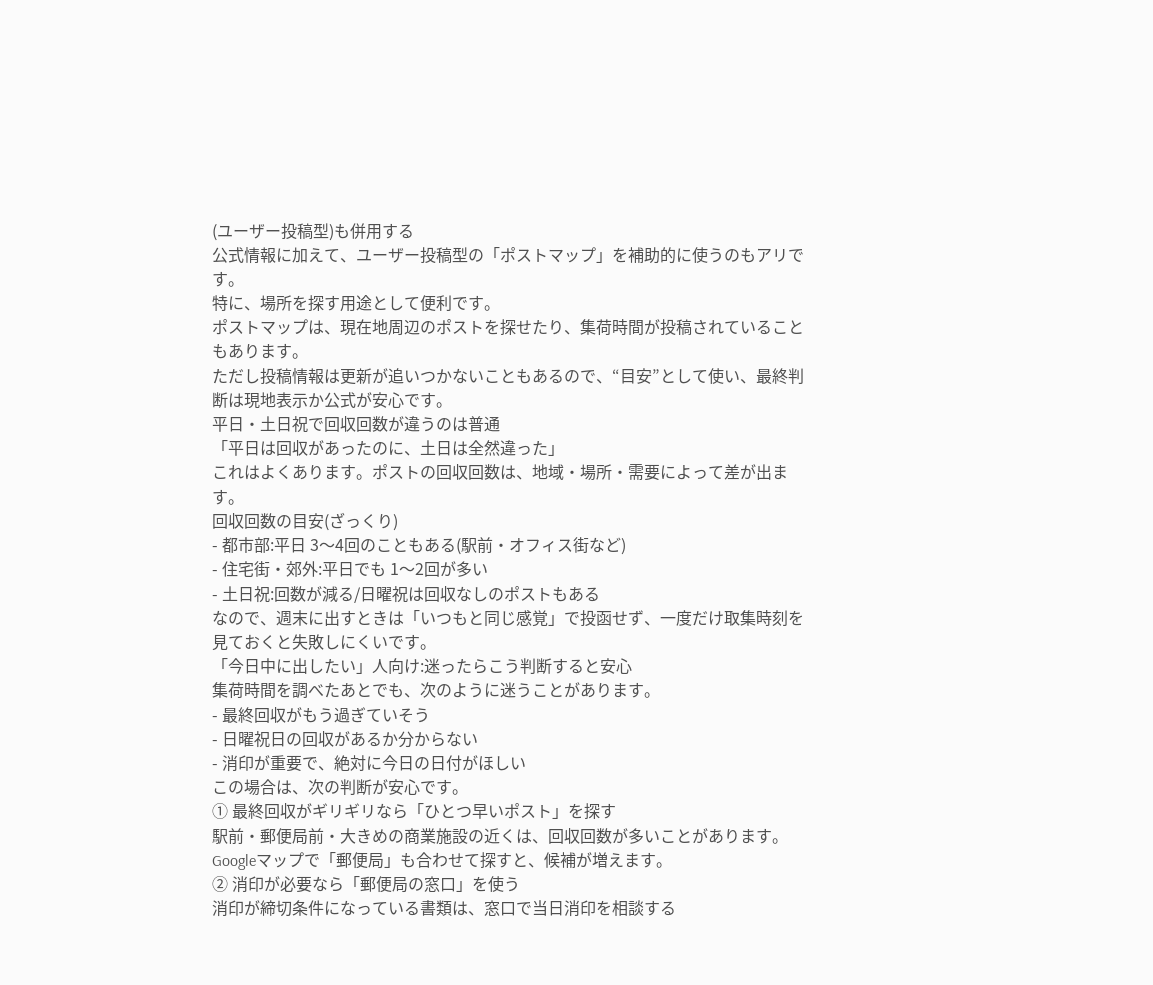(ユーザー投稿型)も併用する
公式情報に加えて、ユーザー投稿型の「ポストマップ」を補助的に使うのもアリです。
特に、場所を探す用途として便利です。
ポストマップは、現在地周辺のポストを探せたり、集荷時間が投稿されていることもあります。
ただし投稿情報は更新が追いつかないこともあるので、“目安”として使い、最終判断は現地表示か公式が安心です。
平日・土日祝で回収回数が違うのは普通
「平日は回収があったのに、土日は全然違った」
これはよくあります。ポストの回収回数は、地域・場所・需要によって差が出ます。
回収回数の目安(ざっくり)
- 都市部:平日 3〜4回のこともある(駅前・オフィス街など)
- 住宅街・郊外:平日でも 1〜2回が多い
- 土日祝:回数が減る/日曜祝は回収なしのポストもある
なので、週末に出すときは「いつもと同じ感覚」で投函せず、一度だけ取集時刻を見ておくと失敗しにくいです。
「今日中に出したい」人向け:迷ったらこう判断すると安心
集荷時間を調べたあとでも、次のように迷うことがあります。
- 最終回収がもう過ぎていそう
- 日曜祝日の回収があるか分からない
- 消印が重要で、絶対に今日の日付がほしい
この場合は、次の判断が安心です。
① 最終回収がギリギリなら「ひとつ早いポスト」を探す
駅前・郵便局前・大きめの商業施設の近くは、回収回数が多いことがあります。
Googleマップで「郵便局」も合わせて探すと、候補が増えます。
② 消印が必要なら「郵便局の窓口」を使う
消印が締切条件になっている書類は、窓口で当日消印を相談する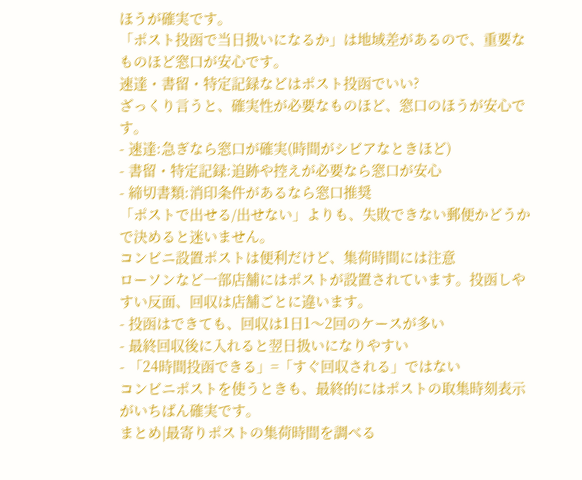ほうが確実です。
「ポスト投函で当日扱いになるか」は地域差があるので、重要なものほど窓口が安心です。
速達・書留・特定記録などはポスト投函でいい?
ざっくり言うと、確実性が必要なものほど、窓口のほうが安心です。
- 速達:急ぎなら窓口が確実(時間がシビアなときほど)
- 書留・特定記録:追跡や控えが必要なら窓口が安心
- 締切書類:消印条件があるなら窓口推奨
「ポストで出せる/出せない」よりも、失敗できない郵便かどうかで決めると迷いません。
コンビニ設置ポストは便利だけど、集荷時間には注意
ローソンなど一部店舗にはポストが設置されています。投函しやすい反面、回収は店舗ごとに違います。
- 投函はできても、回収は1日1〜2回のケースが多い
- 最終回収後に入れると翌日扱いになりやすい
- 「24時間投函できる」=「すぐ回収される」ではない
コンビニポストを使うときも、最終的にはポストの取集時刻表示がいちばん確実です。
まとめ|最寄りポストの集荷時間を調べる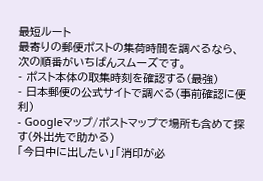最短ルート
最寄りの郵便ポストの集荷時間を調べるなら、次の順番がいちばんスムーズです。
- ポスト本体の取集時刻を確認する(最強)
- 日本郵便の公式サイトで調べる(事前確認に便利)
- Googleマップ/ポストマップで場所も含めて探す(外出先で助かる)
「今日中に出したい」「消印が必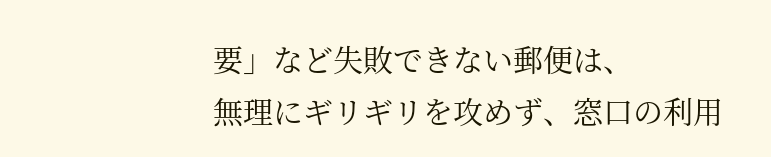要」など失敗できない郵便は、
無理にギリギリを攻めず、窓口の利用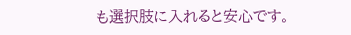も選択肢に入れると安心です。